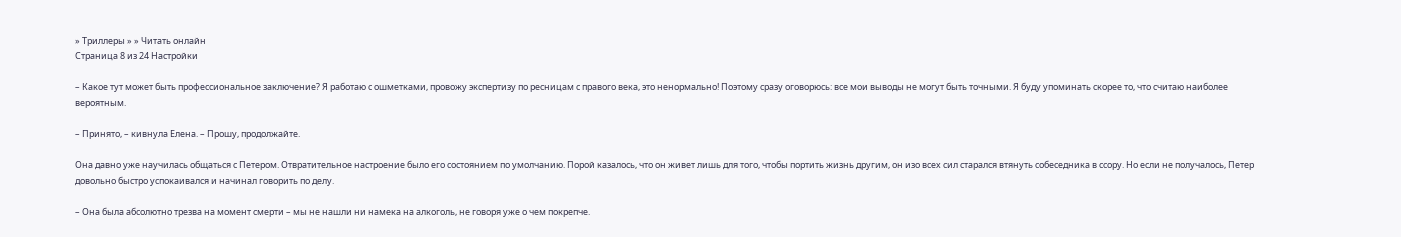» Триллеры » » Читать онлайн
Страница 8 из 24 Настройки

– Какое тут может быть профессиональное заключение? Я работаю с ошметками, провожу экспертизу по ресницам с правого века, это ненормально! Поэтому сразу оговорюсь: все мои выводы не могут быть точными. Я буду упоминать скорее то, что считаю наиболее вероятным.

– Принято, – кивнула Елена. – Прошу, продолжайте.

Она давно уже научилась общаться с Петером. Отвратительное настроение было его состоянием по умолчанию. Порой казалось, что он живет лишь для того, чтобы портить жизнь другим, он изо всех сил старался втянуть собеседника в ссору. Но если не получалось, Петер довольно быстро успокаивался и начинал говорить по делу.

– Она была абсолютно трезва на момент смерти – мы не нашли ни намека на алкоголь, не говоря уже о чем покрепче.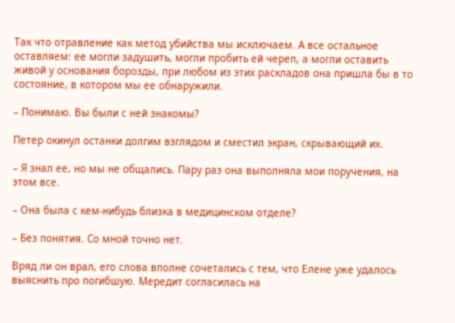Так что отравление как метод убийства мы исключаем. А все остальное оставляем: ее могли задушить, могли пробить ей череп, а могли оставить живой у основания борозды, при любом из этих раскладов она пришла бы в то состояние, в котором мы ее обнаружили.

– Понимаю. Вы были с ней знакомы?

Петер окинул останки долгим взглядом и сместил экран, скрывающий их.

– Я знал ее, но мы не общались. Пару раз она выполняла мои поручения, на этом все.

– Она была с кем-нибудь близка в медицинском отделе?

– Без понятия. Со мной точно нет.

Вряд ли он врал, его слова вполне сочетались с тем, что Елене уже удалось выяснить про погибшую. Мередит согласилась на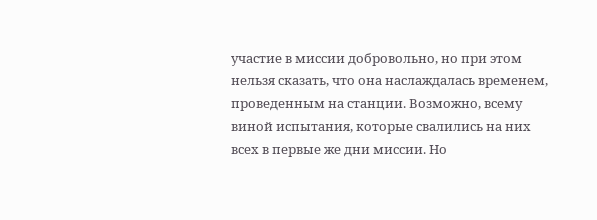участие в миссии добровольно, но при этом нельзя сказать, что она наслаждалась временем, проведенным на станции. Возможно, всему виной испытания, которые свалились на них всех в первые же дни миссии. Но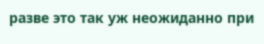разве это так уж неожиданно при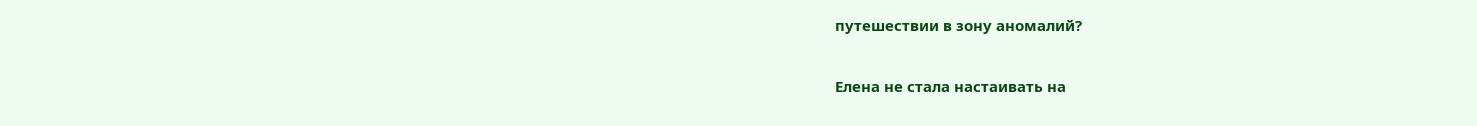путешествии в зону аномалий?

Елена не стала настаивать на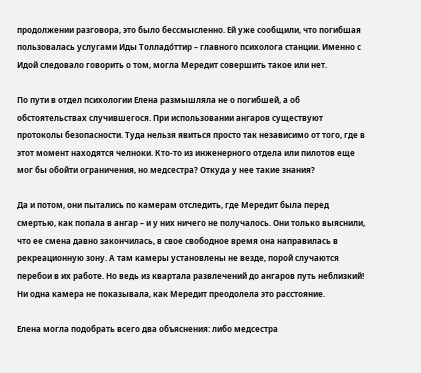продолжении разговора, это было бессмысленно. Ей уже сообщили, что погибшая пользовалась услугами Иды Толладо́ттир – главного психолога станции. Именно с Идой следовало говорить о том, могла Мередит совершить такое или нет.

По пути в отдел психологии Елена размышляла не о погибшей, а об обстоятельствах случившегося. При использовании ангаров существуют протоколы безопасности. Туда нельзя явиться просто так независимо от того, где в этот момент находятся челноки. Кто-то из инженерного отдела или пилотов еще мог бы обойти ограничения, но медсестра? Откуда у нее такие знания?

Да и потом, они пытались по камерам отследить, где Мередит была перед смертью, как попала в ангар – и у них ничего не получалось. Они только выяснили, что ее смена давно закончилась, в свое свободное время она направилась в рекреационную зону. А там камеры установлены не везде, порой случаются перебои в их работе. Но ведь из квартала развлечений до ангаров путь неблизкий! Ни одна камера не показывала, как Мередит преодолела это расстояние.

Елена могла подобрать всего два объяснения: либо медсестра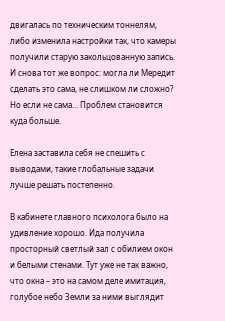двигалась по техническим тоннелям, либо изменила настройки так, что камеры получили старую закольцованную запись. И снова тот же вопрос: могла ли Мередит сделать это сама, не слишком ли сложно? Но если не сама… Проблем становится куда больше.

Елена заставила себя не спешить с выводами, такие глобальные задачи лучше решать постепенно.

В кабинете главного психолога было на удивление хорошо. Ида получила просторный светлый зал с обилием окон и белыми стенами. Тут уже не так важно, что окна – это на самом деле имитация, голубое небо Земли за ними выглядит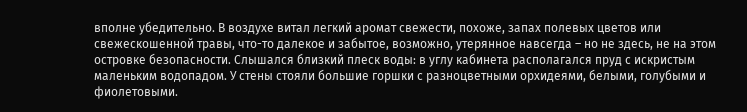вполне убедительно. В воздухе витал легкий аромат свежести, похоже, запах полевых цветов или свежескошенной травы, что-то далекое и забытое, возможно, утерянное навсегда – но не здесь, не на этом островке безопасности. Слышался близкий плеск воды: в углу кабинета располагался пруд с искристым маленьким водопадом. У стены стояли большие горшки с разноцветными орхидеями, белыми, голубыми и фиолетовыми.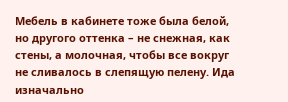Мебель в кабинете тоже была белой, но другого оттенка – не снежная, как стены, а молочная, чтобы все вокруг не сливалось в слепящую пелену. Ида изначально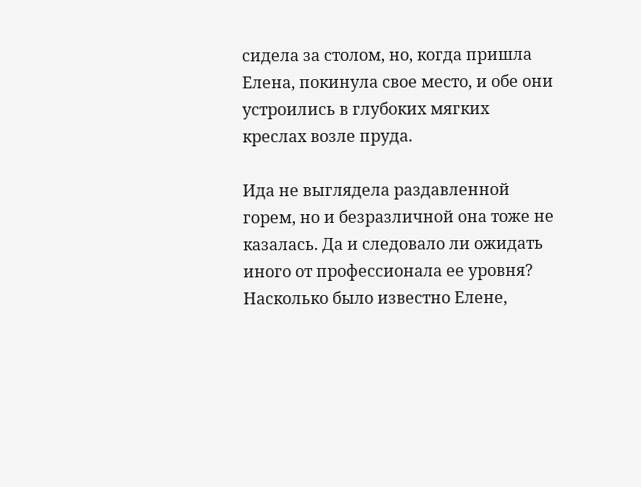сидела за столом, но, когда пришла Елена, покинула свое место, и обе они устроились в глубоких мягких креслах возле пруда.

Ида не выглядела раздавленной горем, но и безразличной она тоже не казалась. Да и следовало ли ожидать иного от профессионала ее уровня? Насколько было известно Елене,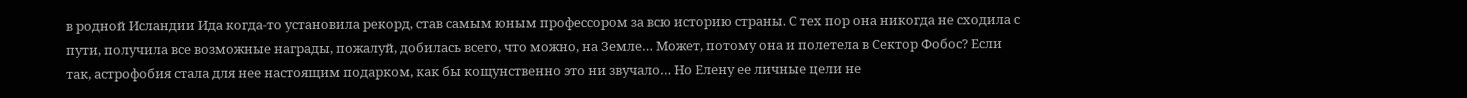в родной Исландии Ида когда-то установила рекорд, став самым юным профессором за всю историю страны. С тех пор она никогда не сходила с пути, получила все возможные награды, пожалуй, добилась всего, что можно, на Земле… Может, потому она и полетела в Сектор Фобос? Если так, астрофобия стала для нее настоящим подарком, как бы кощунственно это ни звучало… Но Елену ее личные цели не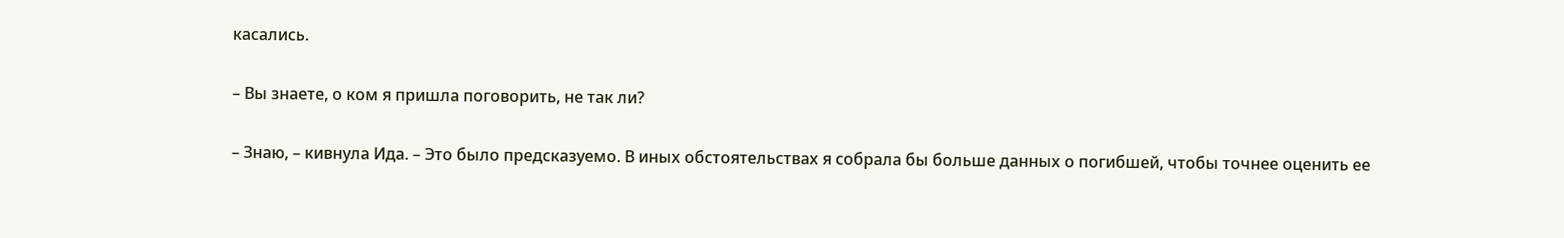касались.

– Вы знаете, о ком я пришла поговорить, не так ли?

– Знаю, – кивнула Ида. – Это было предсказуемо. В иных обстоятельствах я собрала бы больше данных о погибшей, чтобы точнее оценить ее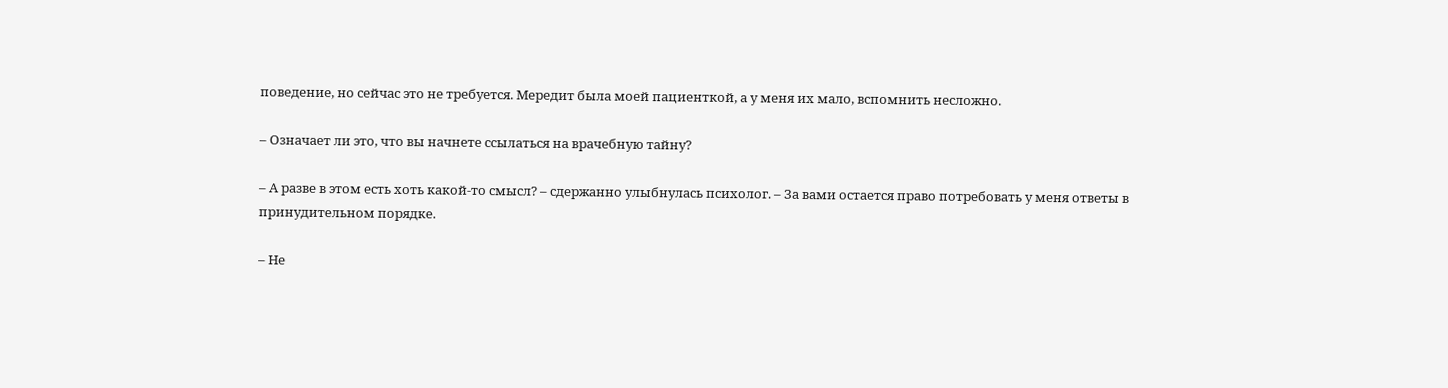поведение, но сейчас это не требуется. Мередит была моей пациенткой, а у меня их мало, вспомнить несложно.

– Означает ли это, что вы начнете ссылаться на врачебную тайну?

– А разве в этом есть хоть какой-то смысл? – сдержанно улыбнулась психолог. – За вами остается право потребовать у меня ответы в принудительном порядке.

– Не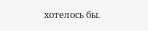хотелось бы.